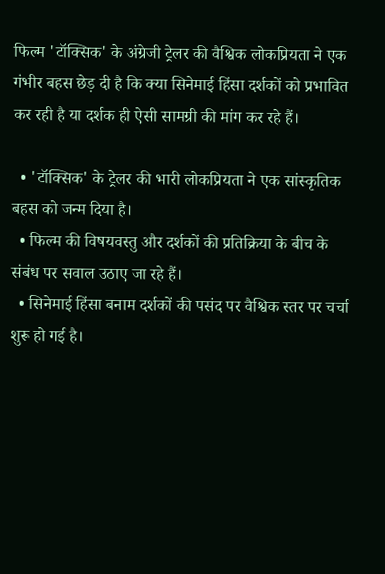फिल्म 'टॉक्सिक' के अंग्रेजी ट्रेलर की वैश्विक लोकप्रियता ने एक गंभीर बहस छेड़ दी है कि क्या सिनेमाई हिंसा दर्शकों को प्रभावित कर रही है या दर्शक ही ऐसी सामग्री की मांग कर रहे हैं।

  • 'टॉक्सिक' के ट्रेलर की भारी लोकप्रियता ने एक सांस्कृतिक बहस को जन्म दिया है।
  • फिल्म की विषयवस्तु और दर्शकों की प्रतिक्रिया के बीच के संबंध पर सवाल उठाए जा रहे हैं।
  • सिनेमाई हिंसा बनाम दर्शकों की पसंद पर वैश्विक स्तर पर चर्चा शुरू हो गई है।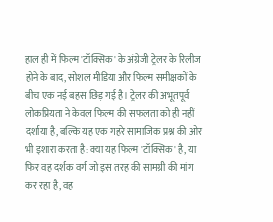हाल ही में फिल्म 'टॉक्सिक' के अंग्रेजी ट्रेलर के रिलीज होने के बाद, सोशल मीडिया और फिल्म समीक्षकों के बीच एक नई बहस छिड़ गई है। ट्रेलर की अभूतपूर्व लोकप्रियता ने केवल फिल्म की सफलता को ही नहीं दर्शाया है, बल्कि यह एक गहरे सामाजिक प्रश्न की ओर भी इशारा करता है: क्या यह फिल्म 'टॉक्सिक' है, या फिर वह दर्शक वर्ग जो इस तरह की सामग्री की मांग कर रहा है, वह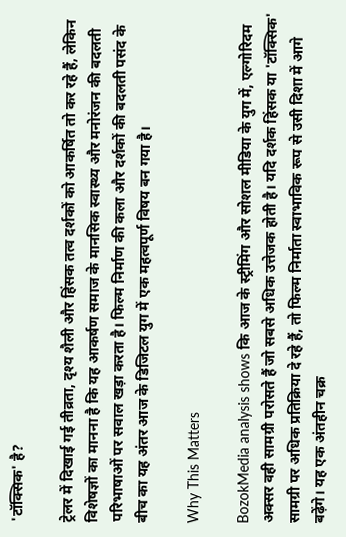'टॉक्सिक' है?

ट्रेलर में दिखाई गई तीव्रता, दृश्य शैली और हिंसक तत्व दर्शकों को आकर्षित तो कर रहे हैं, लेकिन विशेषज्ञों का मानना है कि यह आकर्षण समाज के मानसिक स्वास्थ्य और मनोरंजन की बदलती परिभाषाओं पर सवाल खड़ा करता है। फिल्म निर्माण की कला और दर्शकों की बदलती पसंद के बीच का यह अंतर आज के डिजिटल युग में एक महत्वपूर्ण विषय बन गया है।

Why This Matters

BozokMedia analysis shows कि आज के स्ट्रीमिंग और सोशल मीडिया के युग में, एल्गोरिदम अक्सर वही सामग्री परोसते हैं जो सबसे अधिक उत्तेजक होती है। यदि दर्शक हिंसक या 'टॉक्सिक' सामग्री पर अधिक प्रतिक्रिया दे रहे हैं, तो फिल्म निर्माता स्वाभाविक रूप से उसी दिशा में आगे बढ़ेंगे। यह एक अंतहीन चक्र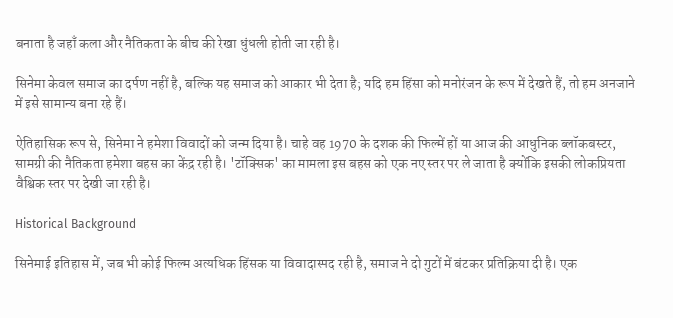बनाता है जहाँ कला और नैतिकता के बीच की रेखा धुंधली होती जा रही है।

सिनेमा केवल समाज का दर्पण नहीं है, बल्कि यह समाज को आकार भी देता है; यदि हम हिंसा को मनोरंजन के रूप में देखते हैं, तो हम अनजाने में इसे सामान्य बना रहे हैं।

ऐतिहासिक रूप से, सिनेमा ने हमेशा विवादों को जन्म दिया है। चाहे वह 1970 के दशक की फिल्में हों या आज की आधुनिक ब्लॉकबस्टर, सामग्री की नैतिकता हमेशा बहस का केंद्र रही है। 'टॉक्सिक' का मामला इस बहस को एक नए स्तर पर ले जाता है क्योंकि इसकी लोकप्रियता वैश्विक स्तर पर देखी जा रही है।

Historical Background

सिनेमाई इतिहास में, जब भी कोई फिल्म अत्यधिक हिंसक या विवादास्पद रही है, समाज ने दो गुटों में बंटकर प्रतिक्रिया दी है। एक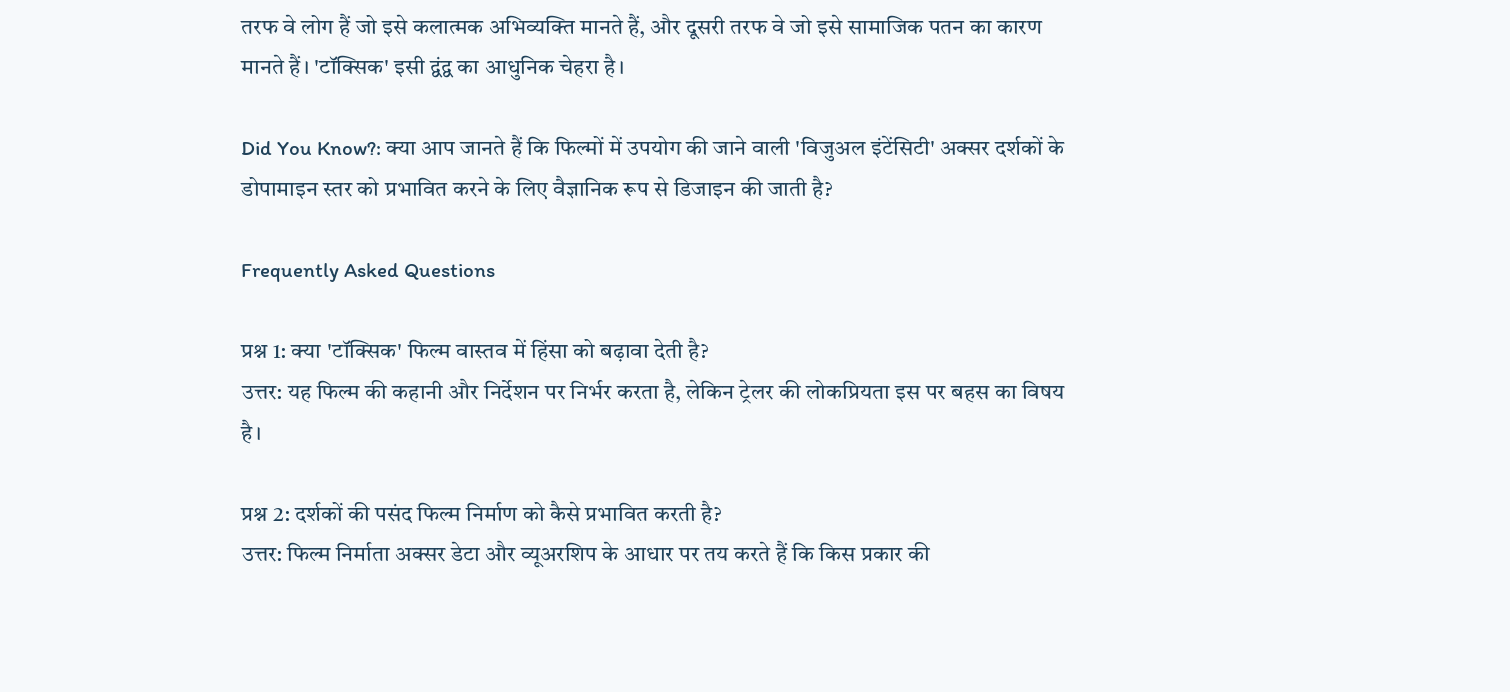तरफ वे लोग हैं जो इसे कलात्मक अभिव्यक्ति मानते हैं, और दूसरी तरफ वे जो इसे सामाजिक पतन का कारण मानते हैं। 'टॉक्सिक' इसी द्वंद्व का आधुनिक चेहरा है।

Did You Know?: क्या आप जानते हैं कि फिल्मों में उपयोग की जाने वाली 'विजुअल इंटेंसिटी' अक्सर दर्शकों के डोपामाइन स्तर को प्रभावित करने के लिए वैज्ञानिक रूप से डिजाइन की जाती है?

Frequently Asked Questions

प्रश्न 1: क्या 'टॉक्सिक' फिल्म वास्तव में हिंसा को बढ़ावा देती है?
उत्तर: यह फिल्म की कहानी और निर्देशन पर निर्भर करता है, लेकिन ट्रेलर की लोकप्रियता इस पर बहस का विषय है।

प्रश्न 2: दर्शकों की पसंद फिल्म निर्माण को कैसे प्रभावित करती है?
उत्तर: फिल्म निर्माता अक्सर डेटा और व्यूअरशिप के आधार पर तय करते हैं कि किस प्रकार की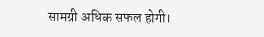सामग्री अधिक सफल होगी।